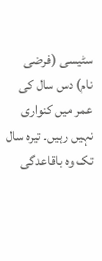سٹیسی (فرضی نام) دس سال کی عمر میں کنواری نہیں رہیں۔ تیرہ سال تک وہ باقاعدگی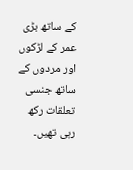کے ساتھ بڑی عمر کے لڑکوں اور مردوں کے ساتھ جنسی تعلقات رکھ رہی تھیں۔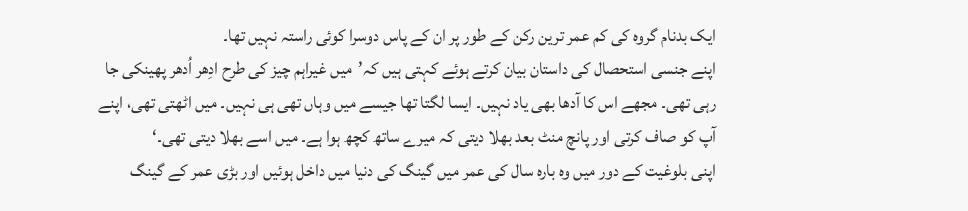ایک بدنام گروہ کی کم عمر ترین رکن کے طور پر ان کے پاس دوسرا کوئی راستہ نہیں تھا۔
اپنے جنسی استحصال کی داستان بیان کرتے ہوئے کہتی ہیں کہ’میں غیراہم چیز کی طرح ادِھر اُدھر پھینکی جا رہی تھی۔ مجھے اس کا آدھا بھی یاد نہیں۔ ایسا لگتا تھا جیسے میں وہاں تھی ہی نہیں۔ میں اٹھتی تھی، اپنے آپ کو صاف کرتی اور پانچ منٹ بعد بھلا دیتی کہ میرے ساتھ کچھ ہوا ہے۔ میں اسے بھلا دیتی تھی۔‘
اپنی بلوغیت کے دور میں وہ بارہ سال کی عمر میں گینگ کی دنیا میں داخل ہوئیں اور بڑی عمر کے گینگ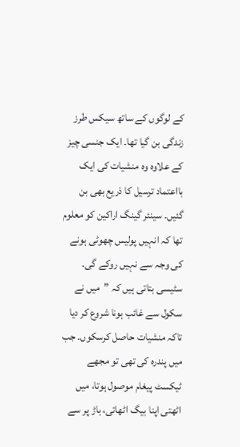کے لوگوں کے ساتھ سیکس طرز زندگی بن گیا تھا۔ ایک جنسی چیز کے علاوہ وہ منشیات کی ایک بااعتماد ترسیل کا ذریع بھی بن گئیں۔ سینئر گینگ اراکین کو معلوم تھا کہ انہیں پولیس چھوٹی ہونے کی وجہ سے نہیں روکے گی۔
سٹیسی بتاتی ہیں کہ ”میں نے سکول سے غائب ہونا شروع کر دیا تاکہ منشیات حاصل کرسکوں۔ جب میں پندرہ کی تھی تو مجھے ٹیکسٹ پیغام موصول ہوتا، میں اٹھتی اپنا بیگ اٹھاتی، باڑ پر سے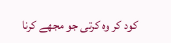کود کر وہ کرتی جو مجھے کرنا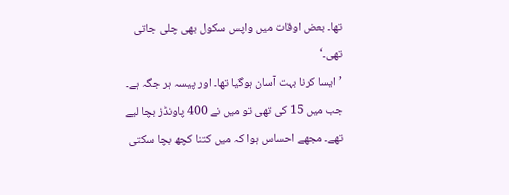تھا۔ بعض اوقات میں واپس سکول بھی چلی جاتی تھی۔‘
’ایسا کرنا بہت آسان ہوگیا تھا۔ اور پیسہ ہر جگہ ہے۔ جب میں 15 کی تھی تو میں نے 400 پاونڈز بچا لیے تھے۔ مجھے احساس ہوا کہ میں کتنا کچھ بچا سکتی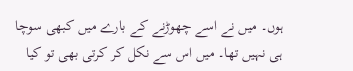ہوں۔ میں نے اسے چھوڑنے کے بارے میں کبھی سوچا ہی نہیں تھا۔ میں اس سے نکل کر کرتی بھی تو کیا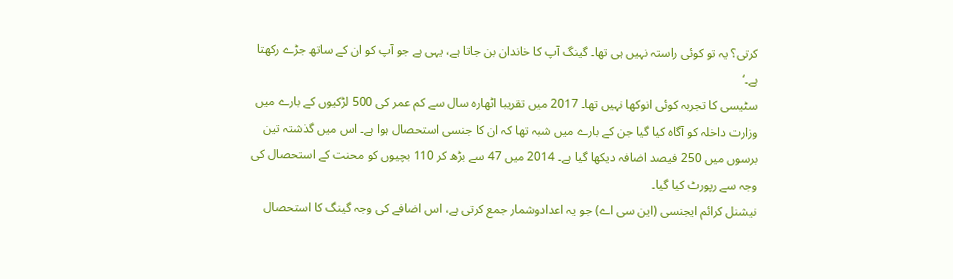کرتی؟ یہ تو کوئی راستہ نہیں ہی تھا۔ گینگ آپ کا خاندان بن جاتا ہے، یہی ہے جو آپ کو ان کے ساتھ جڑے رکھتا ہے۔‘
سٹیسی کا تجربہ کوئی انوکھا نہیں تھا۔ 2017 میں تقریبا اٹھارہ سال سے کم عمر کی 500 لڑکیوں کے بارے میں وزارت داخلہ کو آگاہ کیا گیا جن کے بارے میں شبہ تھا کہ ان کا جنسی استحصال ہوا ہے۔ اس میں گذشتہ تین برسوں میں 250 فیصد اضافہ دیکھا گیا ہے۔ 2014 میں 47 سے بڑھ کر 110 بچیوں کو محنت کے استحصال کی وجہ سے رپورٹ کیا گیا۔
نیشنل کرائم ایجنسی (این سی اے) جو یہ اعدادوشمار جمع کرتی ہے، اس اضافے کی وجہ گینگ کا استحصال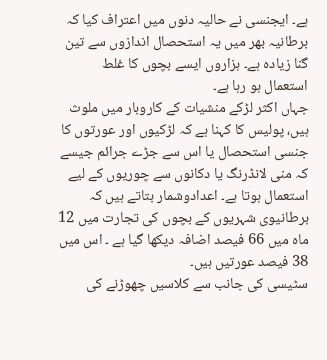ہے۔ ایجنسی نے حالیہ دنوں میں اعتراف کیا کہ برطانیہ بھر میں یہ استحصال اندازوں سے تین گنا زیادہ ہے۔ ہزاروں ایسے بچوں کا غلط استعمال ہو رہا ہے۔
جہاں اکثر لڑکے منشیات کے کاروبار میں ملوث ہیں، پولیس کا کہنا ہے کہ لڑکیوں اور عورتوں کا جنسی استحصال یا اس سے جڑے جرائم جیسے کہ منی لانڈرنگ یا دکانوں سے چوریوں کے لیے استعمال ہوتا ہے۔ اعدادوشمار بتاتے ہیں کہ برطانیوی شہریوں کے بچوں کی تجارت میں 12 ماہ میں 66 فیصد اضافہ دیکھا گیا ہے ۔ اس میں 38 فیصد عورتیں ہیں۔
سٹیسی کی جانب سے کلاسیں چھوڑنے کی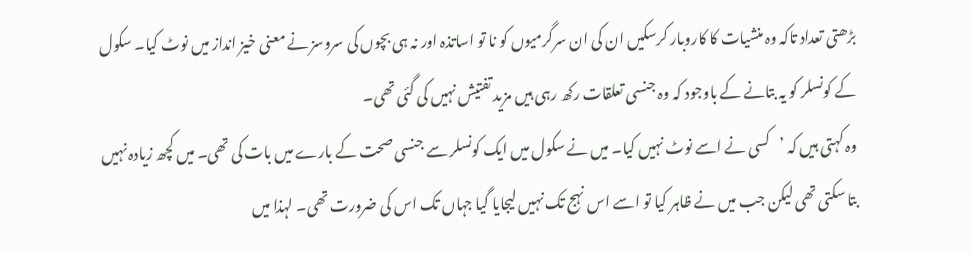بڑھتی تعداد تاکہ وہ منشیات کا کاروبار کرسکیں ان کی ان سرگرمیوں کو نا تو اساتذہ اور نہ ہی بچوں کی سروسز نے معنی خیز انداز میں نوٹ کیا۔ سکول کے کونسلر کو یہ بتانے کے باوجود کہ وہ جنسی تعلقات رکھ رہی ہیں مزید تفتیش نہیں کی گئی تھی۔
وہ کہتی ہیں کہ ’کسی نے اسے نوٹ نہیں کیا۔ میں نے سکول میں ایک کونسلر سے جنسی صحت کے بارے میں بات کی تھی۔ میں کچھ زیادہ نہیں بتا سکتی تھی لیکن جب میں نے ظاہر کیا تو اسے اس نہج تک نہیں لیجایا گیا جہاں تک اس کی ضرورت تھی۔ لہذا میں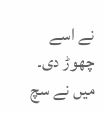نے اسے چھوڑ دی۔ میں نے سچ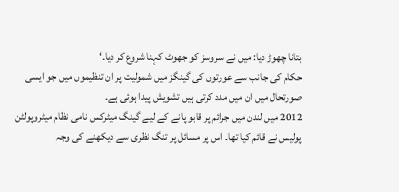بتانا چھوڑ دیا: میں نے سروسز کو جھوٹ کہنا شروع کر دیا۔‘
حکام کی جانب سے عورتوں کی گینگز میں شمولیت پر ان تنظیموں میں جو ایسی صورتحال میں ان میں مدد کرتی ہیں تشویش پیدا ہوئی ہے۔
2012 میں لندن میں جرائم پر قابو پانے کے لیے گینگ میٹرکس نامی نظام میٹروپولٹن پولیس نے قائم کیا تھا۔ اس پر مسائل پر تنگ نظری سے دیکھنے کی وجہ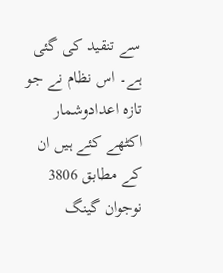سے تنقید کی گئی ہے۔ اس نظام نے جو تازہ اعدادوشمار اکٹھے کئے ہیں ان کے مطابق 3806 نوجوان گینگ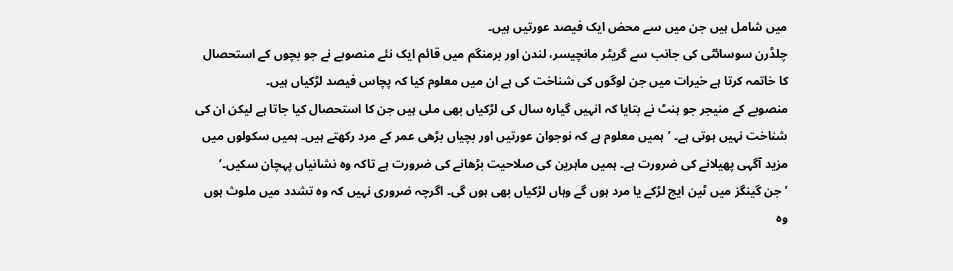میں شامل ہیں جن میں سے محض ایک فیصد عورتیں ہیں۔
چلڈرن سوسائٹی کی جانب سے گریٹر مانچیسر، لندن اور برمنگم میں قائم ایک نئے منصوبے نے جو بچوں کے استحصال کا خاتمہ کرتا ہے خیرات میں جن لوگوں کی شناخت کی ہے ان میں معلوم کیا کہ پچاس فیصد لڑکیاں ہیں۔
منصوبے کے منیجر جو ہنٹ نے بتایا کہ انہیں گیارہ سال کی لڑکیاں بھی ملی ہیں جن کا استحصال کیا جاتا ہے لیکن ان کی شناخت نہیں ہوتی ہے۔ ’ہمیں معلوم ہے کہ نوجوان عورتیں اور بچیاں بڑھی عمر کے مرد رکھتے ہیں۔ ہمیں سکولوں میں مزید آگہی پھیلانے کی ضرورت ہے۔ ہمیں ماہرین کی صلاحیت بڑھانے کی ضرورت ہے تاکہ وہ نشانیاں پہچان سکیں۔‘
’جن گینگز میں ٹین ایج لڑکے یا مرد ہوں گے وہاں لڑکیاں بھی ہوں گی۔ اگرچہ ضروری نہیں کہ وہ تشدد میں ملوث ہوں وہ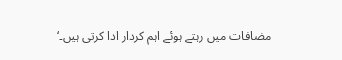مضافات میں رہتے ہوئے اہم کردار ادا کرتی ہیں۔‘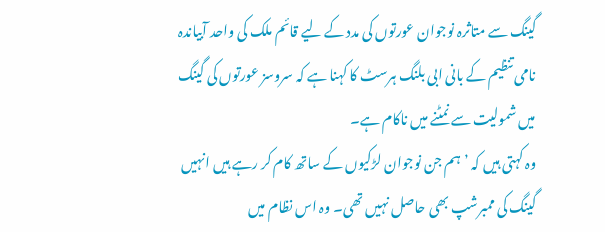گینگ سے متاثرہ نوجوان عورتوں کی مدد کے لیے قائم ملک کی واحد آبیاندہ نامی تنظیم کے بانی ابی بلنگ ہرسٹ کا کہنا ہے کہ سروسز عورتوں کی گینگ میں شمولیت سے نمٹنے میں ناکام ہے۔
وہ کہتی ہیں کہ ’ہم جن نوجوان لڑکیوں کے ساتھ کام کر رہے ہیں انہیں گینگ کی ممبرشپ بھی حاصل نہیں تھی۔ وہ اس نظام میں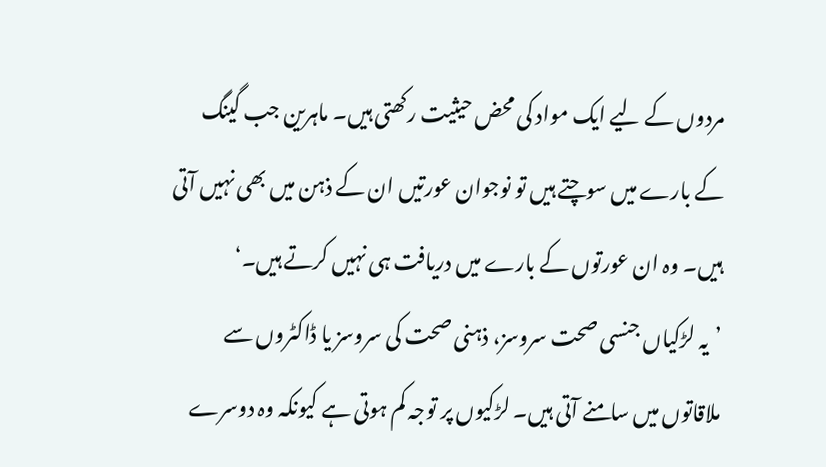مردوں کے لیے ایک مواد کی محض حیثیت رکھتی ہیں۔ ماہرین جب گینگ کے بارے میں سوچتے ہیں تو نوجوان عورتیں ان کے ذہن میں بھی نہیں آتی ہیں۔ وہ ان عورتوں کے بارے میں دریافت ہی نہیں کرتے ہیں۔‘
’یہ لڑکیاں جنسی صحت سروسز، ذہنی صحت کی سروسز یا ڈاکٹروں سے ملاقاتوں میں سامنے آتی ہیں۔ لڑکیوں پر توجہ کم ہوتی ہے کیونکہ وہ دوسرے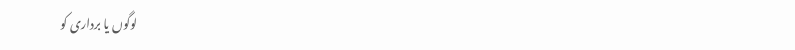لوگوں یا برداری کو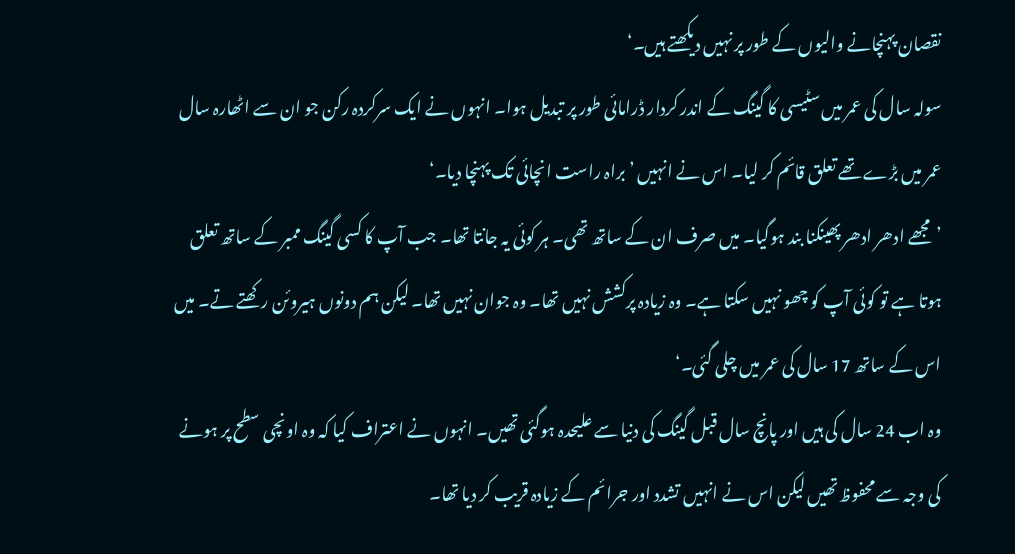نقصان پہنچانے والیوں کے طور پر نہیں دیکھتے ہیں۔‘
سولہ سال کی عمر میں سٹیسی کا گینگ کے اندر کردار ڈرامائی طور پر تبدیل ہوا۔ انہوں نے ایک سرکردہ رکن جو ان سے اٹھارہ سال عمر میں بڑے تھے تعلق قائم کر لیا۔ اس نے انہیں ’براہ راست انچائی تک پہنچا دیا۔‘
’مجھے ادھر ادھر پھینکنا بند ہوگیا۔ میں صرف ان کے ساتھ تھی۔ ہر کوئی یہ جانتا تھا۔ جب آپ کا کسی گینگ ممبر کے ساتھ تعلق ہوتا ہے تو کوئی آپ کو چھو نہیں سکتا ہے۔ وہ زیادہ پرکشش نہیں تھا۔ وہ جوان نہیں تھا۔ لیکن ہم دونوں ہیروئن رکھتے تے۔ میں اس کے ساتھ 17 سال کی عمر میں چلی گئی۔‘
وہ اب 24 سال کی ہیں اور پانچ سال قبل گینگ کی دنیا سے علیحدہ ہوگئی تھیں۔ انہوں نے اعتراف کیا کہ وہ اونچی سطح پر ہونے کی وجہ سے محفوظ تھیں لیکن اس نے انہیں تشدد اور جرائم کے زیادہ قریب کر دیا تھا۔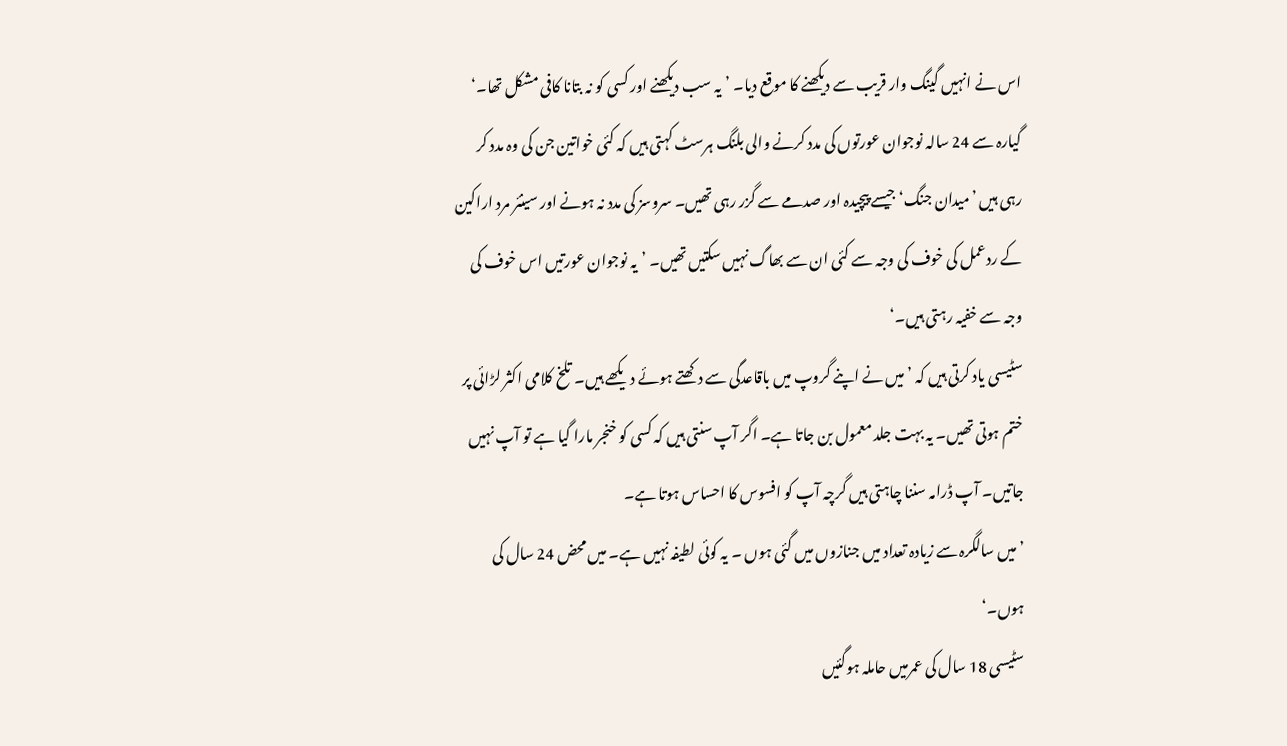اس نے انہیں گینگ وار قریب سے دیکھنے کا موقع دیا۔ ’یہ سب دیکھنے اور کسی کو نہ بتانا کافی مشکل تھا۔‘
گیارہ سے 24 سالہ نوجوان عورتوں کی مدد کرنے والی بلنگ ہرسٹ کہتی ہیں کہ کئی خواتین جن کی وہ مدد کر رہی ہیں ’میدان جنگ‘ جیسے پیچیدہ اور صدمے سے گزر رہی تھیں۔ سروسز کی مدد نہ ہونے اور سینئر مرد اراکین کے ردعمل کی خوف کی وجہ سے کئی ان سے بھاگ نہیں سکتیں تھیں۔ ’یہ نوجوان عورتیں اس خوف کی وجہ سے خفیہ رہتی ہیں۔‘
سٹیسی یاد کرتی ہیں کہ ’میں نے اپنے گروپ میں باقاعدگی سے دکھتے ہوئے دیکھے ہیں۔ تلخ کلامی اکثر لڑائی پر ختم ہوتی تھیں۔ یہ بہت جلد معمول بن جاتا ہے۔ اگر آپ سنتی ہیں کہ کسی کو خنجر مارا گیا ہے تو آپ نہیں جاتیں۔ آپ ڈرامہ سننا چاہتی ہیں گرچہ آپ کو افسوس کا احساس ہوتا ہے۔
’میں سالگرہ سے زیادہ تعداد میں جنازوں میں گئی ہوں ۔ یہ کوئی لطیفہ نہیں ہے۔ میں محض 24 سال کی ہوں۔‘
سٹیسی 18 سال کی عمرمیں حاملہ ہوگئیں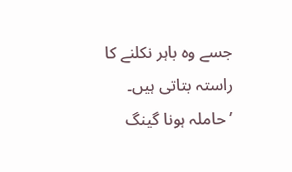جسے وہ باہر نکلنے کا راستہ بتاتی ہیں۔ ’حاملہ ہونا گینگ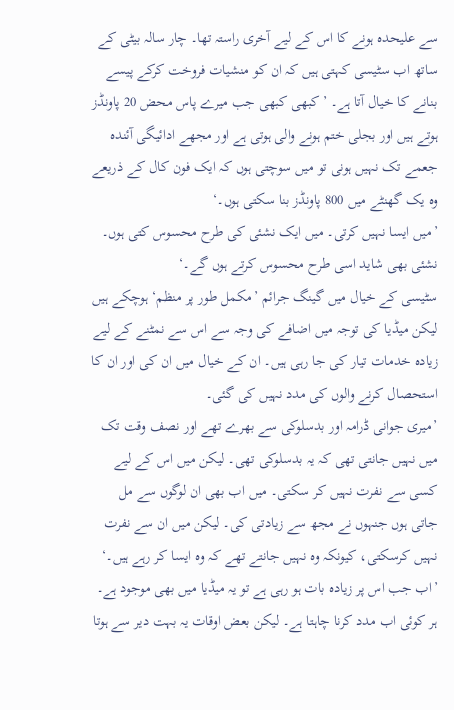سے علیحدہ ہونے کا اس کے لیے آخری راستہ تھا۔ چار سالہ بیٹی کے ساتھ اب سٹیسی کہتی ہیں کہ ان کو منشیات فروخت کرکے پیسے بنانے کا خیال آتا ہے۔ ’کبھی کبھی جب میرے پاس محض 20 پاونڈز ہوتے ہیں اور بجلی ختم ہونے والی ہوتی ہے اور مجھے ادائیگی آئندہ جعمے تک نہیں ہونی تو میں سوچتی ہوں کہ ایک فون کال کے ذریعے وہ یک گھنٹے میں 800 پاونڈز بنا سکتی ہوں۔‘
’میں ایسا نہیں کرتی۔ میں ایک نشئی کی طرح محسوس کتی ہوں۔ نشئی بھی شاید اسی طرح محسوس کرتے ہوں گے۔‘
سٹیسی کے خیال میں گینگ جرائم ’مکمل طور پر منظم‘ ہوچکے ہیں لیکن میڈیا کی توجہ میں اضافے کی وجہ سے اس سے نمٹنے کے لیے زیادہ خدمات تیار کی جا رہی ہیں۔ ان کے خیال میں ان کی اور ان کا استحصال کرنے والوں کی مدد نہیں کی گئی۔
’میری جوانی ڈرامہ اور بدسلوکی سے بھرے تھے اور نصف وقت تک میں نہیں جانتی تھی کہ یہ بدسلوکی تھی۔ لیکن میں اس کے لیے کسی سے نفرت نہیں کر سکتی۔ میں اب بھی ان لوگوں سے مل جاتی ہوں جنہوں نے مجھ سے زیادتی کی۔ لیکن میں ان سے نفرت نہیں کرسکتی، کیونکہ وہ نہیں جانتے تھے کہ وہ ایسا کر رہے ہیں۔‘
’اب جب اس پر زیادہ بات ہو رہی ہے تو یہ میڈیا میں بھی موجود ہے۔ ہر کوئی اب مدد کرنا چاہتا ہے۔ لیکن بعض اوقات یہ بہت دیر سے ہوتا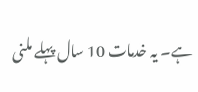ہے۔ یہ خدمات 10 سال پہلے ملنی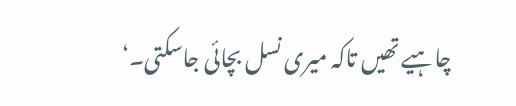چاہیے تھیں تاکہ میری نسل بچائی جاسکتی۔‘